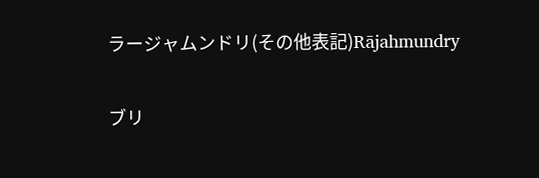ラージャムンドリ(その他表記)Rājahmundry

ブリ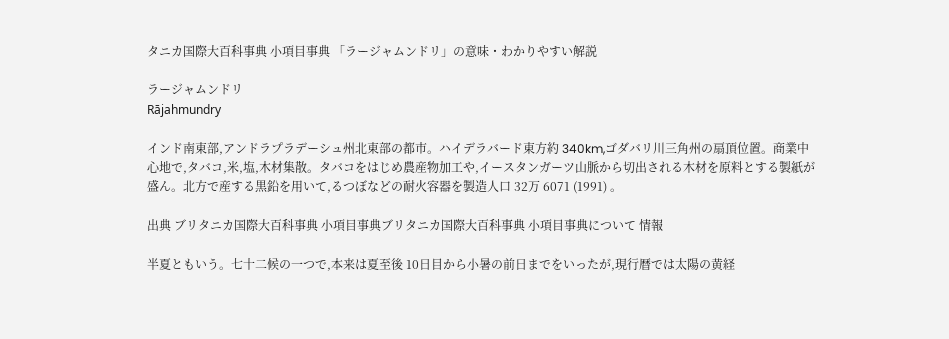タニカ国際大百科事典 小項目事典 「ラージャムンドリ」の意味・わかりやすい解説

ラージャムンドリ
Rājahmundry

インド南東部,アンドラプラデーシュ州北東部の都市。ハイデラバード東方約 340km,ゴダバリ川三角州の扇頂位置。商業中心地で,タバコ,米,塩,木材集散。タバコをはじめ農産物加工や,イースタンガーツ山脈から切出される木材を原料とする製紙が盛ん。北方で産する黒鉛を用いて,るつぼなどの耐火容器を製造人口 32万 6071 (1991) 。

出典 ブリタニカ国際大百科事典 小項目事典ブリタニカ国際大百科事典 小項目事典について 情報

半夏ともいう。七十二候の一つで,本来は夏至後 10日目から小暑の前日までをいったが,現行暦では太陽の黄経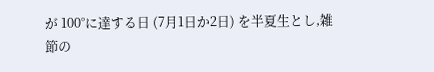が 100°に達する日 (7月1日か2日) を半夏生とし,雑節の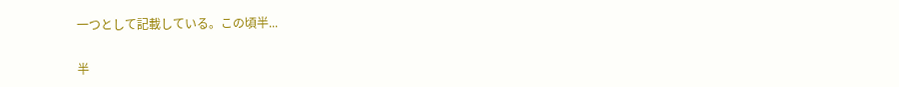一つとして記載している。この頃半...

半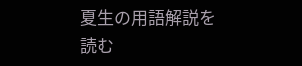夏生の用語解説を読む